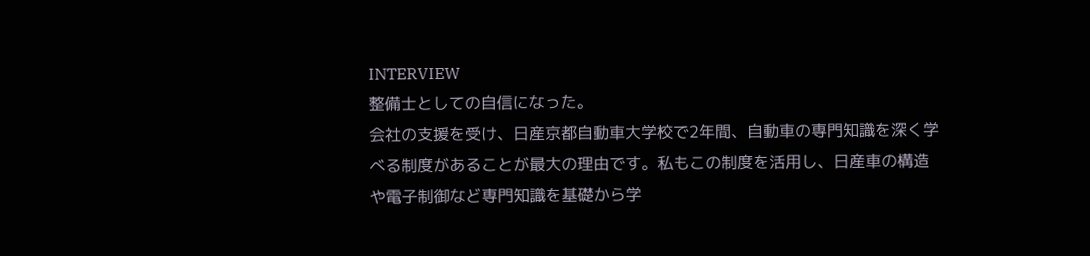INTERVIEW
整備士としての自信になった。
会社の支援を受け、日産京都自動車大学校で2年間、自動車の専門知識を深く学べる制度があることが最大の理由です。私もこの制度を活用し、日産車の構造や電子制御など専門知識を基礎から学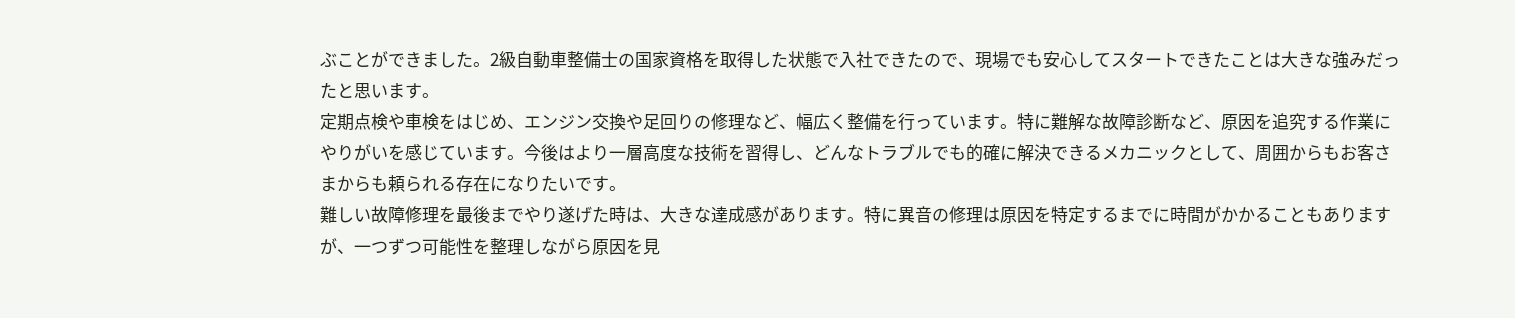ぶことができました。2級自動車整備士の国家資格を取得した状態で入社できたので、現場でも安心してスタートできたことは大きな強みだったと思います。
定期点検や車検をはじめ、エンジン交換や足回りの修理など、幅広く整備を行っています。特に難解な故障診断など、原因を追究する作業にやりがいを感じています。今後はより一層高度な技術を習得し、どんなトラブルでも的確に解決できるメカニックとして、周囲からもお客さまからも頼られる存在になりたいです。
難しい故障修理を最後までやり遂げた時は、大きな達成感があります。特に異音の修理は原因を特定するまでに時間がかかることもありますが、一つずつ可能性を整理しながら原因を見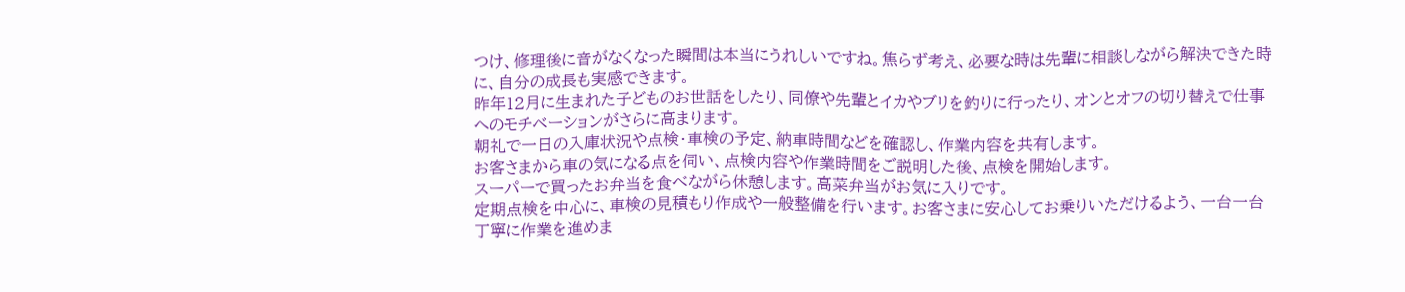つけ、修理後に音がなくなった瞬間は本当にうれしいですね。焦らず考え、必要な時は先輩に相談しながら解決できた時に、自分の成長も実感できます。
昨年12月に生まれた子どものお世話をしたり、同僚や先輩とイカやブリを釣りに行ったり、オンとオフの切り替えで仕事へのモチベーションがさらに高まります。
朝礼で一日の入庫状況や点検・車検の予定、納車時間などを確認し、作業内容を共有します。
お客さまから車の気になる点を伺い、点検内容や作業時間をご説明した後、点検を開始します。
スーパーで買ったお弁当を食べながら休憩します。高菜弁当がお気に入りです。
定期点検を中心に、車検の見積もり作成や一般整備を行います。お客さまに安心してお乗りいただけるよう、一台一台丁寧に作業を進めま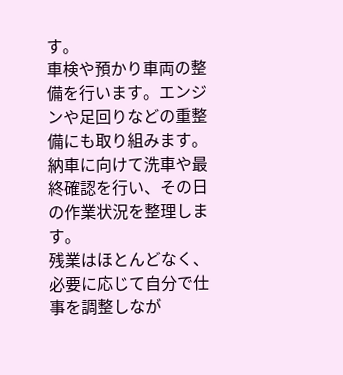す。
車検や預かり車両の整備を行います。エンジンや足回りなどの重整備にも取り組みます。
納車に向けて洗車や最終確認を行い、その日の作業状況を整理します。
残業はほとんどなく、必要に応じて自分で仕事を調整しなが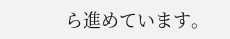ら進めています。